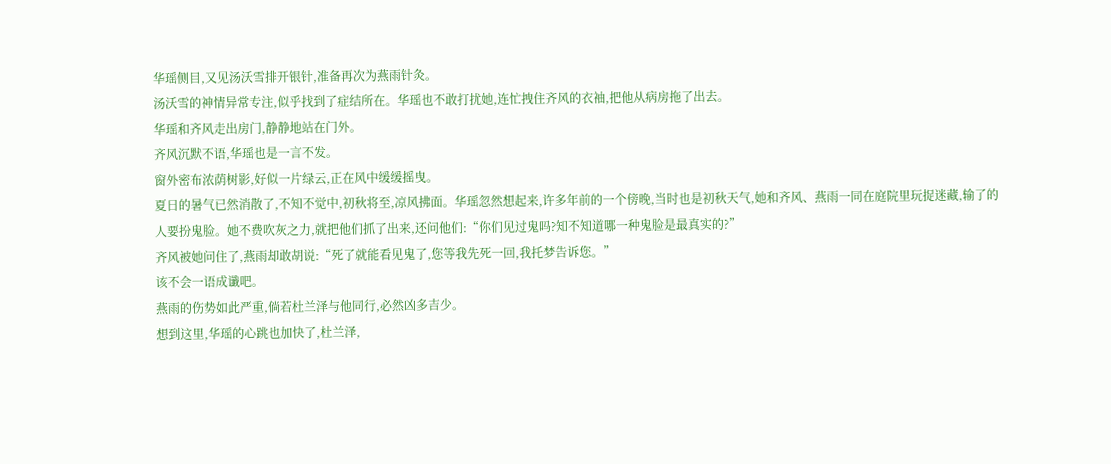华瑶侧目,又见汤沃雪排开银针,准备再次为燕雨针灸。
汤沃雪的神情异常专注,似乎找到了症结所在。华瑶也不敢打扰她,连忙拽住齐风的衣袖,把他从病房拖了出去。
华瑶和齐风走出房门,静静地站在门外。
齐风沉默不语,华瑶也是一言不发。
窗外密布浓荫树影,好似一片绿云,正在风中缓缓摇曳。
夏日的暑气已然消散了,不知不觉中,初秋将至,凉风拂面。华瑶忽然想起来,许多年前的一个傍晚,当时也是初秋天气,她和齐风、燕雨一同在庭院里玩捉迷藏,输了的人要扮鬼脸。她不费吹灰之力,就把他们抓了出来,还问他们:“你们见过鬼吗?知不知道哪一种鬼脸是最真实的?”
齐风被她问住了,燕雨却敢胡说:“死了就能看见鬼了,您等我先死一回,我托梦告诉您。”
该不会一语成谶吧。
燕雨的伤势如此严重,倘若杜兰泽与他同行,必然凶多吉少。
想到这里,华瑶的心跳也加快了,杜兰泽,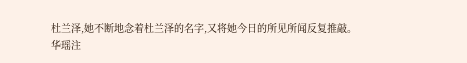杜兰泽,她不断地念着杜兰泽的名字,又将她今日的所见所闻反复推敲。
华瑶注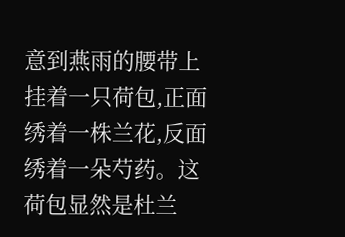意到燕雨的腰带上挂着一只荷包,正面绣着一株兰花,反面绣着一朵芍药。这荷包显然是杜兰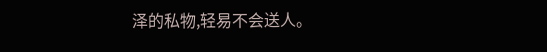泽的私物,轻易不会送人。